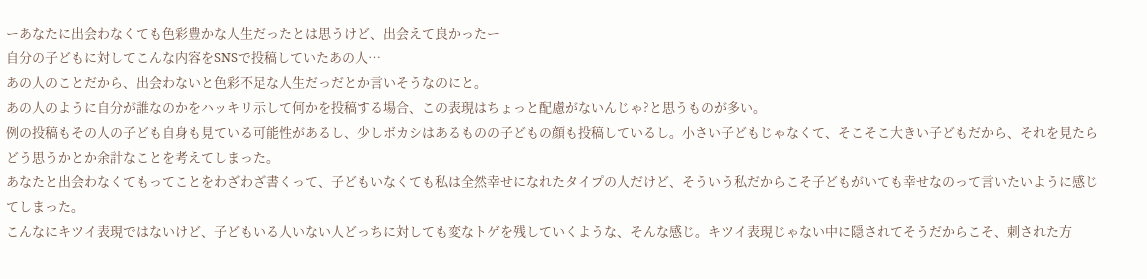ーあなたに出会わなくても色彩豊かな人生だったとは思うけど、出会えて良かったー
自分の子どもに対してこんな内容をSNSで投稿していたあの人…
あの人のことだから、出会わないと色彩不足な人生だっだとか言いそうなのにと。
あの人のように自分が誰なのかをハッキリ示して何かを投稿する場合、この表現はちょっと配慮がないんじゃ?と思うものが多い。
例の投稿もその人の子ども自身も見ている可能性があるし、少しボカシはあるものの子どもの顔も投稿しているし。小さい子どもじゃなくて、そこそこ大きい子どもだから、それを見たらどう思うかとか余計なことを考えてしまった。
あなたと出会わなくてもってことをわざわざ書くって、子どもいなくても私は全然幸せになれたタイプの人だけど、そういう私だからこそ子どもがいても幸せなのって言いたいように感じてしまった。
こんなにキツイ表現ではないけど、子どもいる人いない人どっちに対しても変なトゲを残していくような、そんな感じ。キツイ表現じゃない中に隠されてそうだからこそ、刺された方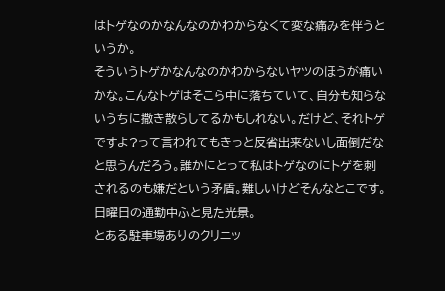はトゲなのかなんなのかわからなくて変な痛みを伴うというか。
そういうトゲかなんなのかわからないヤツのほうが痛いかな。こんなトゲはそこら中に落ちていて、自分も知らないうちに撒き散らしてるかもしれない。だけど、それトゲですよ?って言われてもきっと反省出来ないし面倒だなと思うんだろう。誰かにとって私はトゲなのにトゲを刺されるのも嫌だという矛盾。難しいけどそんなとこです。
日曜日の通勤中ふと見た光景。
とある駐車場ありのクリニッ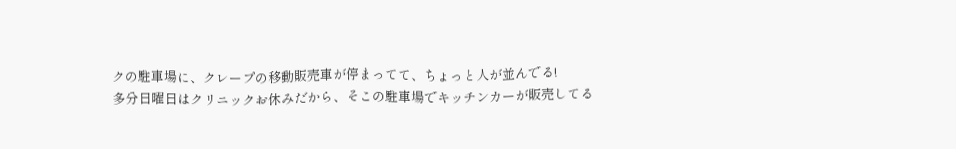クの駐車場に、クレープの移動販売車が停まってて、ちょっと人が並んでる!
多分日曜日はクリニックお休みだから、そこの駐車場でキッチンカーが販売してる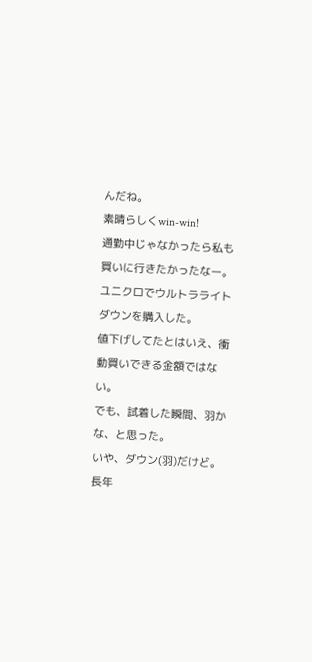んだね。
素晴らしくwin-win!
通勤中じゃなかったら私も買いに行きたかったなー。
ユニクロでウルトラライトダウンを購入した。
値下げしてたとはいえ、衝動買いできる金額ではない。
でも、試着した瞬間、羽かな、と思った。
いや、ダウン(羽)だけど。
長年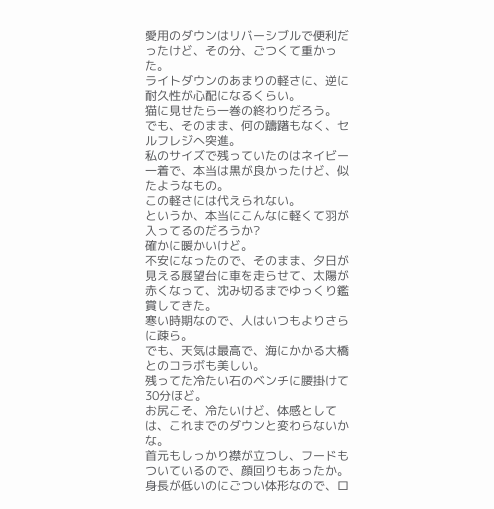愛用のダウンはリバーシブルで便利だったけど、その分、ごつくて重かった。
ライトダウンのあまりの軽さに、逆に耐久性が心配になるくらい。
猫に見せたら一巻の終わりだろう。
でも、そのまま、何の躊躇もなく、セルフレジへ突進。
私のサイズで残っていたのはネイビー一着で、本当は黒が良かったけど、似たようなもの。
この軽さには代えられない。
というか、本当にこんなに軽くて羽が入ってるのだろうか?
確かに暖かいけど。
不安になったので、そのまま、夕日が見える展望台に車を走らせて、太陽が赤くなって、沈み切るまでゆっくり鑑賞してきた。
寒い時期なので、人はいつもよりさらに疎ら。
でも、天気は最高で、海にかかる大橋とのコラボも美しい。
残ってた冷たい石のベンチに腰掛けて30分ほど。
お尻こそ、冷たいけど、体感としては、これまでのダウンと変わらないかな。
首元もしっかり襟が立つし、フードもついているので、顔回りもあったか。
身長が低いのにごつい体形なので、ロ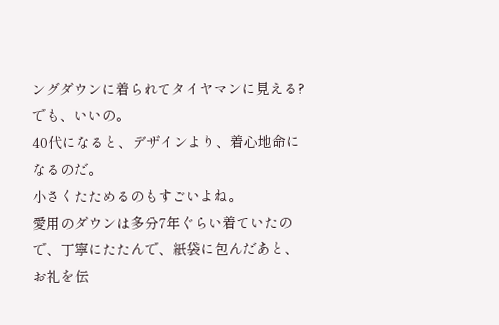ングダウンに着られてタイヤマンに見える?
でも、いいの。
40代になると、デザインより、着心地命になるのだ。
小さくたためるのもすごいよね。
愛用のダウンは多分7年ぐらい着ていたので、丁寧にたたんで、紙袋に包んだあと、お礼を伝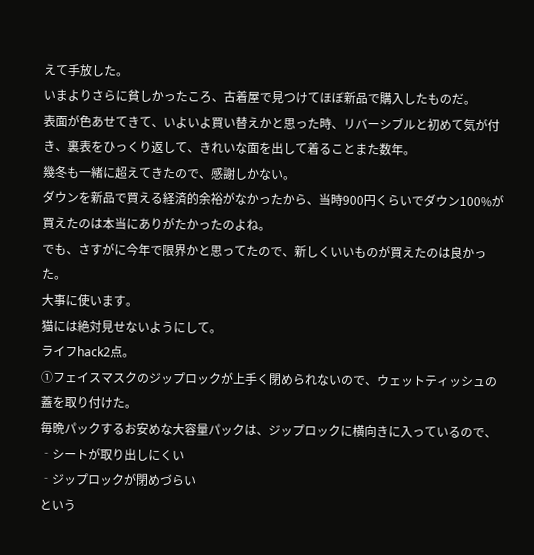えて手放した。
いまよりさらに貧しかったころ、古着屋で見つけてほぼ新品で購入したものだ。
表面が色あせてきて、いよいよ買い替えかと思った時、リバーシブルと初めて気が付き、裏表をひっくり返して、きれいな面を出して着ることまた数年。
幾冬も一緒に超えてきたので、感謝しかない。
ダウンを新品で買える経済的余裕がなかったから、当時900円くらいでダウン100%が買えたのは本当にありがたかったのよね。
でも、さすがに今年で限界かと思ってたので、新しくいいものが買えたのは良かった。
大事に使います。
猫には絶対見せないようにして。
ライフhack2点。
①フェイスマスクのジップロックが上手く閉められないので、ウェットティッシュの蓋を取り付けた。
毎晩パックするお安めな大容量パックは、ジップロックに横向きに入っているので、
‐シートが取り出しにくい
‐ジップロックが閉めづらい
という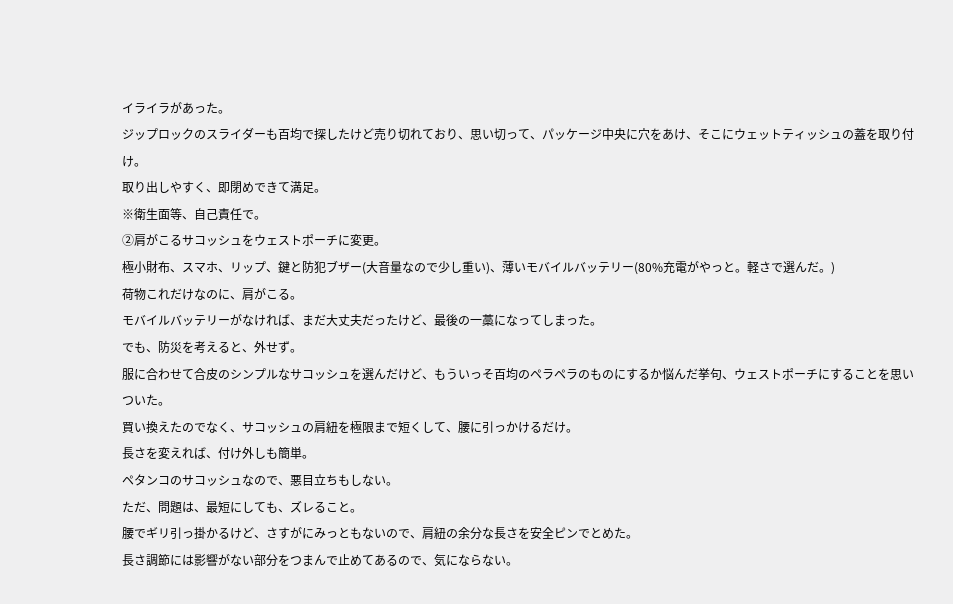イライラがあった。
ジップロックのスライダーも百均で探したけど売り切れており、思い切って、パッケージ中央に穴をあけ、そこにウェットティッシュの蓋を取り付け。
取り出しやすく、即閉めできて満足。
※衛生面等、自己責任で。
②肩がこるサコッシュをウェストポーチに変更。
極小財布、スマホ、リップ、鍵と防犯ブザー(大音量なので少し重い)、薄いモバイルバッテリー(80%充電がやっと。軽さで選んだ。)
荷物これだけなのに、肩がこる。
モバイルバッテリーがなければ、まだ大丈夫だったけど、最後の一藁になってしまった。
でも、防災を考えると、外せず。
服に合わせて合皮のシンプルなサコッシュを選んだけど、もういっそ百均のペラペラのものにするか悩んだ挙句、ウェストポーチにすることを思いついた。
買い換えたのでなく、サコッシュの肩紐を極限まで短くして、腰に引っかけるだけ。
長さを変えれば、付け外しも簡単。
ペタンコのサコッシュなので、悪目立ちもしない。
ただ、問題は、最短にしても、ズレること。
腰でギリ引っ掛かるけど、さすがにみっともないので、肩紐の余分な長さを安全ピンでとめた。
長さ調節には影響がない部分をつまんで止めてあるので、気にならない。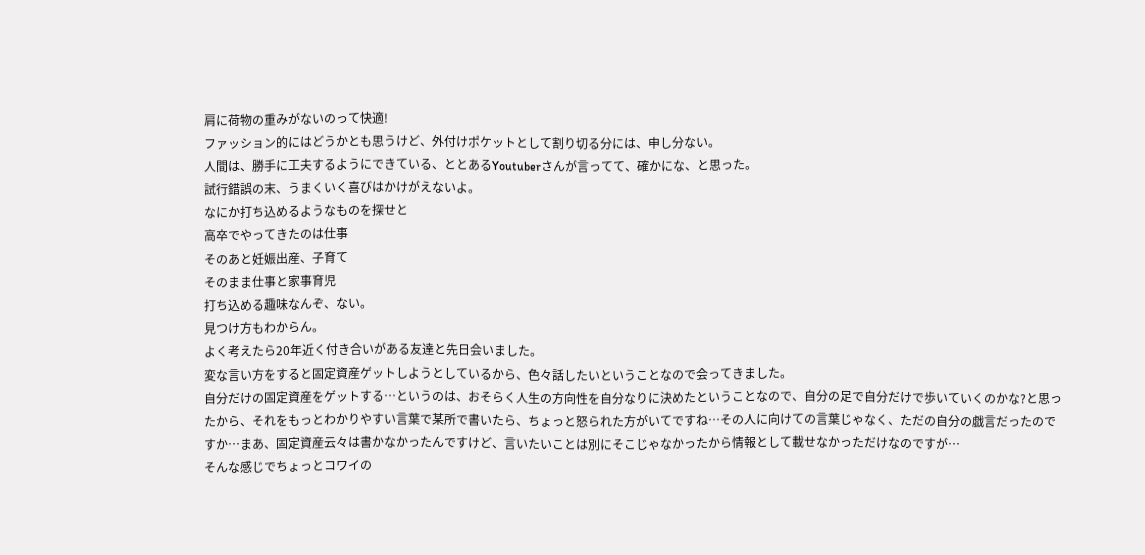肩に荷物の重みがないのって快適!
ファッション的にはどうかとも思うけど、外付けポケットとして割り切る分には、申し分ない。
人間は、勝手に工夫するようにできている、ととあるYoutuberさんが言ってて、確かにな、と思った。
試行錯誤の末、うまくいく喜びはかけがえないよ。
なにか打ち込めるようなものを探せと
高卒でやってきたのは仕事
そのあと妊娠出産、子育て
そのまま仕事と家事育児
打ち込める趣味なんぞ、ない。
見つけ方もわからん。
よく考えたら20年近く付き合いがある友達と先日会いました。
変な言い方をすると固定資産ゲットしようとしているから、色々話したいということなので会ってきました。
自分だけの固定資産をゲットする…というのは、おそらく人生の方向性を自分なりに決めたということなので、自分の足で自分だけで歩いていくのかな?と思ったから、それをもっとわかりやすい言葉で某所で書いたら、ちょっと怒られた方がいてですね…その人に向けての言葉じゃなく、ただの自分の戯言だったのですか…まあ、固定資産云々は書かなかったんですけど、言いたいことは別にそこじゃなかったから情報として載せなかっただけなのですが…
そんな感じでちょっとコワイの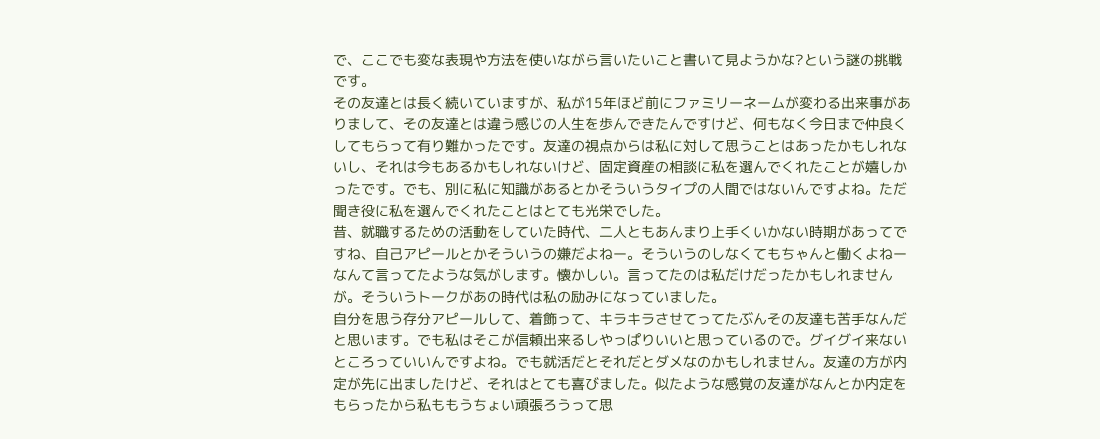で、ここでも変な表現や方法を使いながら言いたいこと書いて見ようかな?という謎の挑戦です。
その友達とは長く続いていますが、私が15年ほど前にファミリーネームが変わる出来事がありまして、その友達とは違う感じの人生を歩んできたんですけど、何もなく今日まで仲良くしてもらって有り難かったです。友達の視点からは私に対して思うことはあったかもしれないし、それは今もあるかもしれないけど、固定資産の相談に私を選んでくれたことが嬉しかったです。でも、別に私に知識があるとかそういうタイプの人間ではないんですよね。ただ聞き役に私を選んでくれたことはとても光栄でした。
昔、就職するための活動をしていた時代、二人ともあんまり上手くいかない時期があってですね、自己アピールとかそういうの嫌だよねー。そういうのしなくてもちゃんと働くよねーなんて言ってたような気がします。懐かしい。言ってたのは私だけだったかもしれませんが。そういうトークがあの時代は私の励みになっていました。
自分を思う存分アピールして、着飾って、キラキラさせてってたぶんその友達も苦手なんだと思います。でも私はそこが信頼出来るしやっぱりいいと思っているので。グイグイ来ないところっていいんですよね。でも就活だとそれだとダメなのかもしれません。友達の方が内定が先に出ましたけど、それはとても喜びました。似たような感覚の友達がなんとか内定をもらったから私ももうちょい頑張ろうって思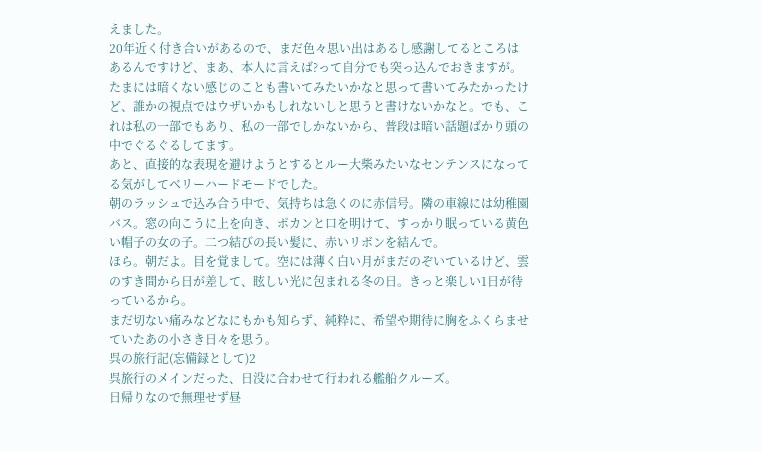えました。
20年近く付き合いがあるので、まだ色々思い出はあるし感謝してるところはあるんですけど、まあ、本人に言えば?って自分でも突っ込んでおきますが。たまには暗くない感じのことも書いてみたいかなと思って書いてみたかったけど、誰かの視点ではウザいかもしれないしと思うと書けないかなと。でも、これは私の一部でもあり、私の一部でしかないから、普段は暗い話題ばかり頭の中でぐるぐるしてます。
あと、直接的な表現を避けようとするとルー大柴みたいなセンテンスになってる気がしてベリーハードモードでした。
朝のラッシュで込み合う中で、気持ちは急くのに赤信号。隣の車線には幼稚園バス。窓の向こうに上を向き、ポカンと口を明けて、すっかり眠っている黄色い帽子の女の子。二つ結びの長い髪に、赤いリボンを結んで。
ほら。朝だよ。目を覚まして。空には薄く白い月がまだのぞいているけど、雲のすき間から日が差して、眩しい光に包まれる冬の日。きっと楽しい1日が待っているから。
まだ切ない痛みなどなにもかも知らず、純粋に、希望や期待に胸をふくらませていたあの小さき日々を思う。
呉の旅行記(忘備録として)2
呉旅行のメインだった、日没に合わせて行われる艦船クルーズ。
日帰りなので無理せず昼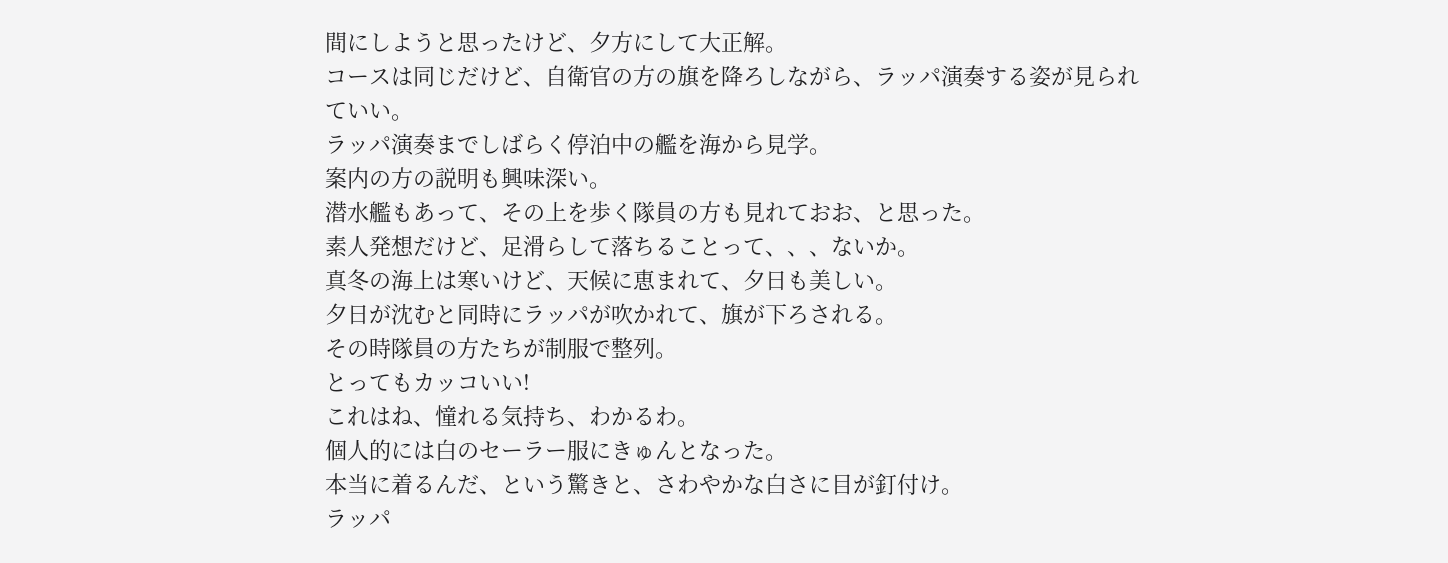間にしようと思ったけど、夕方にして大正解。
コースは同じだけど、自衛官の方の旗を降ろしながら、ラッパ演奏する姿が見られていい。
ラッパ演奏までしばらく停泊中の艦を海から見学。
案内の方の説明も興味深い。
潜水艦もあって、その上を歩く隊員の方も見れておお、と思った。
素人発想だけど、足滑らして落ちることって、、、ないか。
真冬の海上は寒いけど、天候に恵まれて、夕日も美しい。
夕日が沈むと同時にラッパが吹かれて、旗が下ろされる。
その時隊員の方たちが制服で整列。
とってもカッコいい!
これはね、憧れる気持ち、わかるわ。
個人的には白のセーラー服にきゅんとなった。
本当に着るんだ、という驚きと、さわやかな白さに目が釘付け。
ラッパ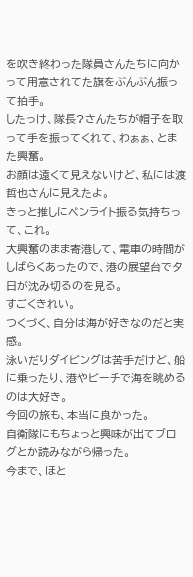を吹き終わった隊員さんたちに向かって用意されてた旗をぶんぶん振って拍手。
したっけ、隊長?さんたちが帽子を取って手を振ってくれて、わぁぁ、とまた興奮。
お顔は遠くて見えないけど、私には渡哲也さんに見えたよ。
きっと推しにペンライト振る気持ちって、これ。
大興奮のまま寄港して、電車の時間がしばらくあったので、港の展望台で夕日が沈み切るのを見る。
すごくきれい。
つくづく、自分は海が好きなのだと実感。
泳いだりダイビングは苦手だけど、船に乗ったり、港やビーチで海を眺めるのは大好き。
今回の旅も、本当に良かった。
自衛隊にもちょっと興味が出てブログとか読みながら帰った。
今まで、ほと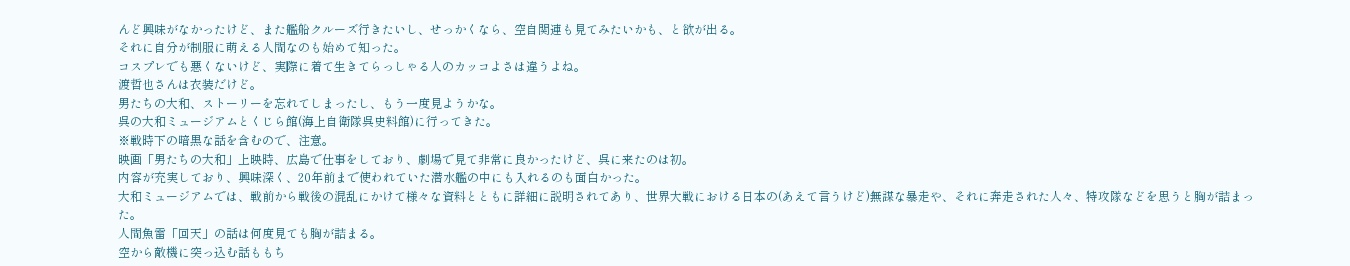んど興味がなかったけど、また艦船クルーズ行きたいし、せっかくなら、空自関連も見てみたいかも、と欲が出る。
それに自分が制服に萌える人間なのも始めて知った。
コスプレでも悪くないけど、実際に着て生きてらっしゃる人のカッコよさは違うよね。
渡哲也さんは衣装だけど。
男たちの大和、ストーリーを忘れてしまったし、もう一度見ようかな。
呉の大和ミュージアムとくじら館(海上自衛隊呉史料館)に行ってきた。
※戦時下の暗黒な話を含むので、注意。
映画「男たちの大和」上映時、広島で仕事をしており、劇場で見て非常に良かったけど、呉に来たのは初。
内容が充実しており、興味深く、20年前まで使われていた潜水艦の中にも入れるのも面白かった。
大和ミュージアムでは、戦前から戦後の混乱にかけて様々な資料とともに詳細に説明されてあり、世界大戦における日本の(あえて言うけど)無謀な暴走や、それに奔走された人々、特攻隊などを思うと胸が詰まった。
人間魚雷「回天」の話は何度見ても胸が詰まる。
空から敵機に突っ込む話ももち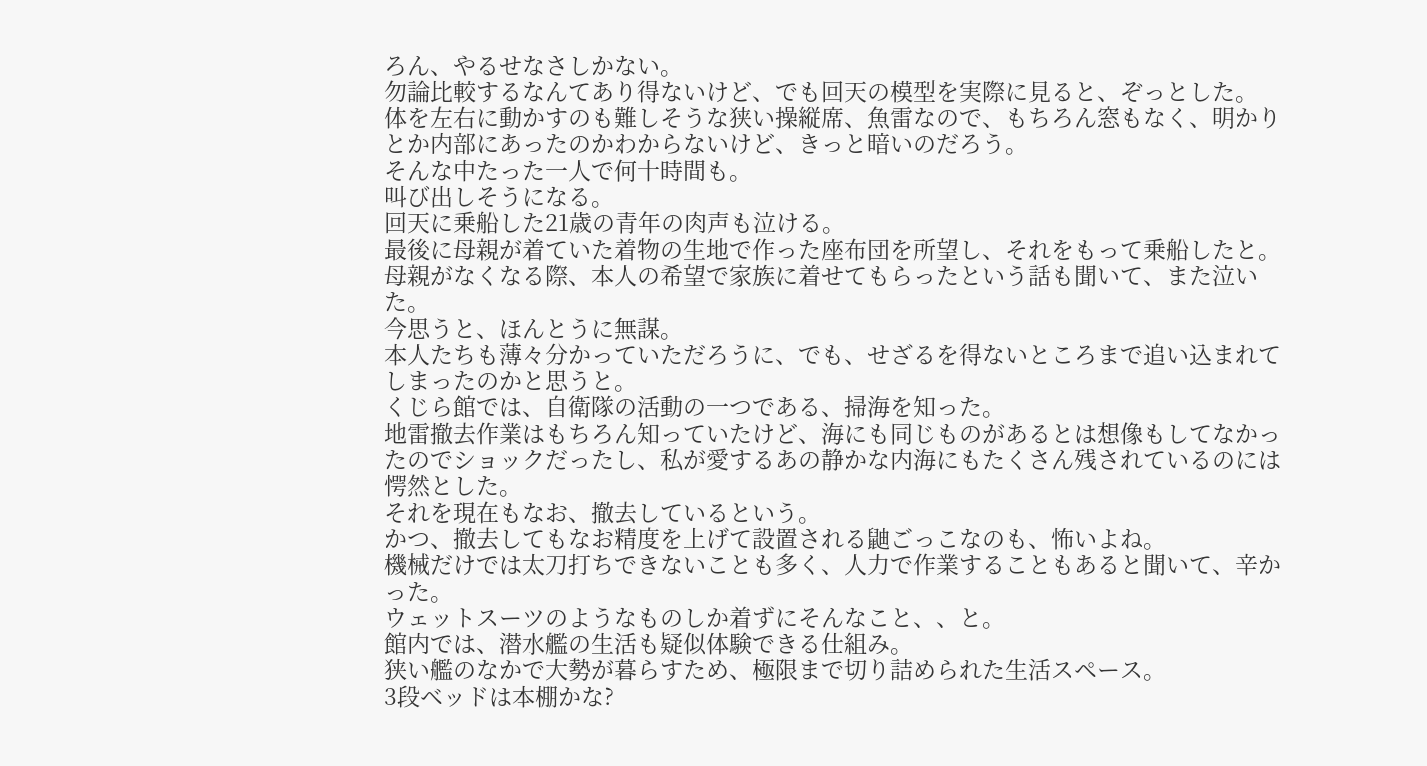ろん、やるせなさしかない。
勿論比較するなんてあり得ないけど、でも回天の模型を実際に見ると、ぞっとした。
体を左右に動かすのも難しそうな狭い操縦席、魚雷なので、もちろん窓もなく、明かりとか内部にあったのかわからないけど、きっと暗いのだろう。
そんな中たった一人で何十時間も。
叫び出しそうになる。
回天に乗船した21歳の青年の肉声も泣ける。
最後に母親が着ていた着物の生地で作った座布団を所望し、それをもって乗船したと。
母親がなくなる際、本人の希望で家族に着せてもらったという話も聞いて、また泣いた。
今思うと、ほんとうに無謀。
本人たちも薄々分かっていただろうに、でも、せざるを得ないところまで追い込まれてしまったのかと思うと。
くじら館では、自衛隊の活動の一つである、掃海を知った。
地雷撤去作業はもちろん知っていたけど、海にも同じものがあるとは想像もしてなかったのでショックだったし、私が愛するあの静かな内海にもたくさん残されているのには愕然とした。
それを現在もなお、撤去しているという。
かつ、撤去してもなお精度を上げて設置される鼬ごっこなのも、怖いよね。
機械だけでは太刀打ちできないことも多く、人力で作業することもあると聞いて、辛かった。
ウェットスーツのようなものしか着ずにそんなこと、、と。
館内では、潜水艦の生活も疑似体験できる仕組み。
狭い艦のなかで大勢が暮らすため、極限まで切り詰められた生活スペース。
3段ベッドは本棚かな?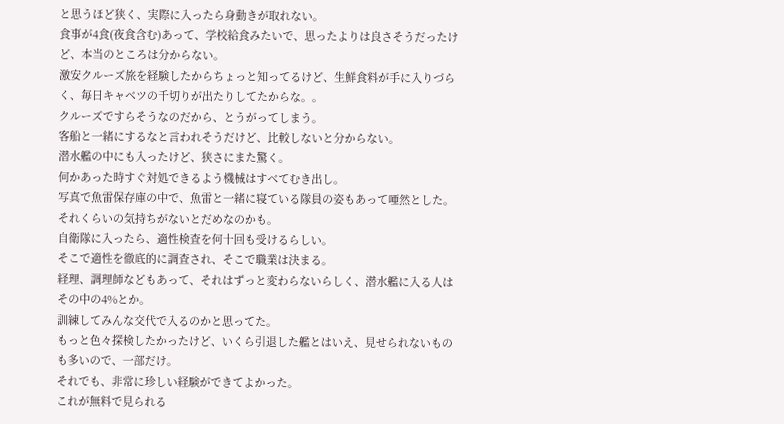と思うほど狭く、実際に入ったら身動きが取れない。
食事が4食(夜食含む)あって、学校給食みたいで、思ったよりは良さそうだったけど、本当のところは分からない。
激安クルーズ旅を経験したからちょっと知ってるけど、生鮮食料が手に入りづらく、毎日キャベツの千切りが出たりしてたからな。。
クルーズですらそうなのだから、とうがってしまう。
客船と一緒にするなと言われそうだけど、比較しないと分からない。
潜水艦の中にも入ったけど、狭さにまた驚く。
何かあった時すぐ対処できるよう機械はすべてむき出し。
写真で魚雷保存庫の中で、魚雷と一緒に寝ている隊員の姿もあって唖然とした。
それくらいの気持ちがないとだめなのかも。
自衛隊に入ったら、適性検査を何十回も受けるらしい。
そこで適性を徹底的に調査され、そこで職業は決まる。
経理、調理師などもあって、それはずっと変わらないらしく、潜水艦に入る人はその中の4%とか。
訓練してみんな交代で入るのかと思ってた。
もっと色々探検したかったけど、いくら引退した艦とはいえ、見せられないものも多いので、一部だけ。
それでも、非常に珍しい経験ができてよかった。
これが無料で見られる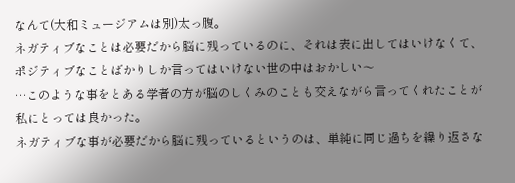なんて(大和ミュージアムは別)太っ腹。
ネガティブなことは必要だから脳に残っているのに、それは表に出してはいけなくて、ポジティブなことばかりしか言ってはいけない世の中はおかしい〜
…このような事をとある学者の方が脳のしくみのことも交えながら言ってくれたことが私にとっては良かった。
ネガティブな事が必要だから脳に残っているというのは、単純に同じ過ちを繰り返さな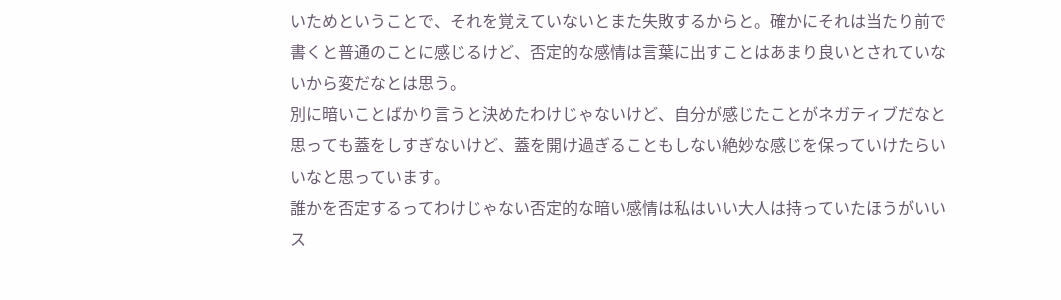いためということで、それを覚えていないとまた失敗するからと。確かにそれは当たり前で書くと普通のことに感じるけど、否定的な感情は言葉に出すことはあまり良いとされていないから変だなとは思う。
別に暗いことばかり言うと決めたわけじゃないけど、自分が感じたことがネガティブだなと思っても蓋をしすぎないけど、蓋を開け過ぎることもしない絶妙な感じを保っていけたらいいなと思っています。
誰かを否定するってわけじゃない否定的な暗い感情は私はいい大人は持っていたほうがいいス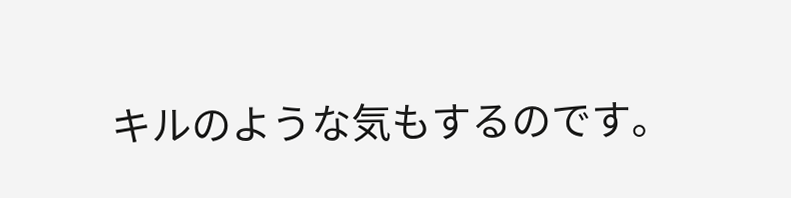キルのような気もするのです。